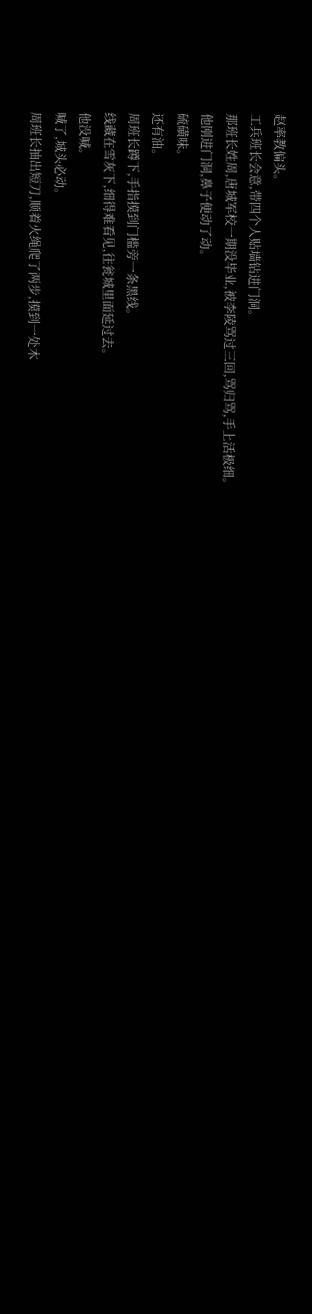赵率教偏头。
工兵班长会意,带四个人贴墙钻进门洞。
那班长姓周,唐城军校一期没毕业,被李陵骂过三回,骂归骂,手上活极细。
他刚进门洞,鼻子便动了动。
硫磺味。
还有油。
周班长蹲下,手指摸到门槛旁一条黑线。
线藏在雪灰下,细得难看见,往瓮城里面延过去。
他没喊。
喊了,城头必动。
周班长抽出短刀,顺着火绳爬了两步,摸到一处木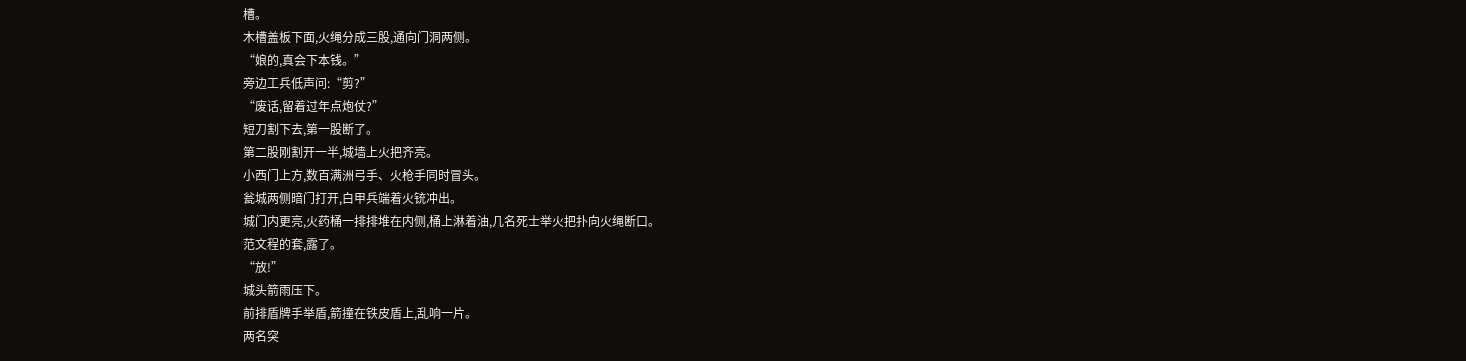槽。
木槽盖板下面,火绳分成三股,通向门洞两侧。
“娘的,真会下本钱。”
旁边工兵低声问:“剪?”
“废话,留着过年点炮仗?”
短刀割下去,第一股断了。
第二股刚割开一半,城墙上火把齐亮。
小西门上方,数百满洲弓手、火枪手同时冒头。
瓮城两侧暗门打开,白甲兵端着火铳冲出。
城门内更亮,火药桶一排排堆在内侧,桶上淋着油,几名死士举火把扑向火绳断口。
范文程的套,露了。
“放!”
城头箭雨压下。
前排盾牌手举盾,箭撞在铁皮盾上,乱响一片。
两名突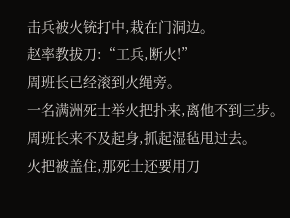击兵被火铳打中,栽在门洞边。
赵率教拔刀:“工兵,断火!”
周班长已经滚到火绳旁。
一名满洲死士举火把扑来,离他不到三步。
周班长来不及起身,抓起湿毡甩过去。
火把被盖住,那死士还要用刀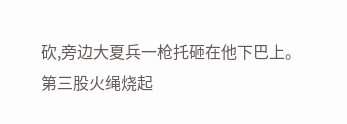砍,旁边大夏兵一枪托砸在他下巴上。
第三股火绳烧起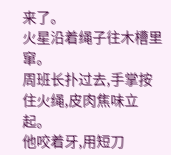来了。
火星沿着绳子往木槽里窜。
周班长扑过去,手掌按住火绳,皮肉焦味立起。
他咬着牙,用短刀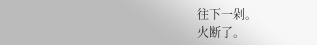往下一剁。
火断了。